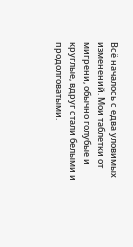Всё началось с едва уловимых изменений. Мои таблетки от мигрени, обычно голубые и круглые, вдруг стали белыми и продолговатыми.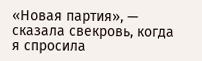«Новая партия», — сказала свекровь, когда я спросила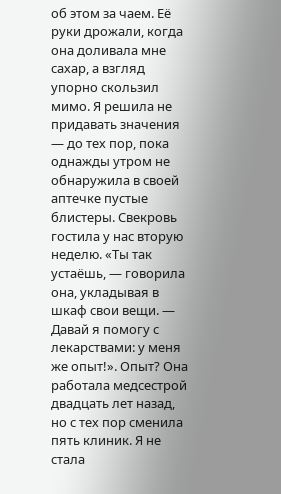об этом за чаем. Её руки дрожали, когда она доливала мне сахар, а взгляд упорно скользил мимо. Я решила не придавать значения — до тех пор, пока однажды утром не обнаружила в своей аптечке пустые блистеры. Свекровь гостила у нас вторую неделю. «Ты так устаёшь, — говорила она, укладывая в шкаф свои вещи. — Давай я помогу с лекарствами: у меня же опыт!». Опыт? Она работала медсестрой двадцать лет назад, но с тех пор сменила пять клиник. Я не стала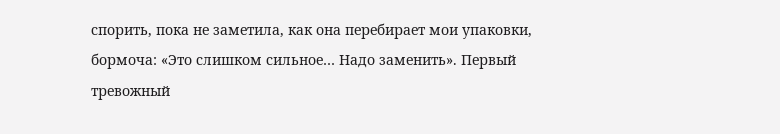спорить, пока не заметила, как она перебирает мои упаковки, бормоча: «Это слишком сильное… Надо заменить». Первый тревожный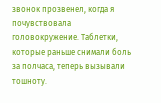звонок прозвенел, когда я почувствовала головокружение. Таблетки, которые раньше снимали боль за полчаса, теперь вызывали тошноту.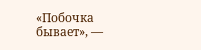«Побочка бывает», —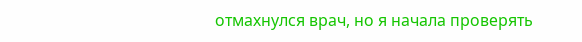отмахнулся врач, но я начала проверять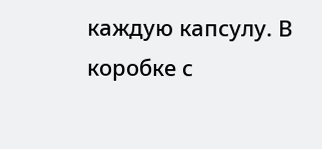каждую капсулу. В коробке с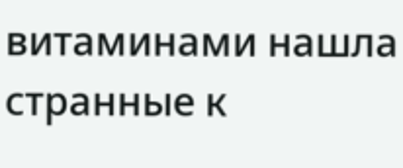витаминами нашла странные к